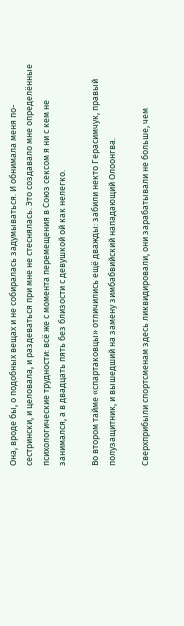Она, вроде бы, о подобных вещах и не собиралась задумываться. И обнимала меня по-сестрински, и целовала, и раздеваться при мне не стеснялась. Это создавало мне определённые психологические трудности: всё же с момента перемещения в Союз сексом я ни с кем не занимался, а в двадцать пять без близости с девушкой ой как нелегко.

Во втором тайме «спартаковцы» отличились ещё дважды: забили некто Герасимчук, правый полузащитник, и вышедший на замену зимбабвийский нападающий Олоонгва.

Сверхприбыли спортсменам здесь ликвидировали, они зарабатывали не больше, чем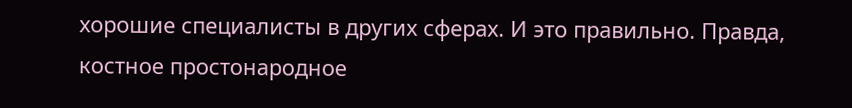хорошие специалисты в других сферах. И это правильно. Правда, костное простонародное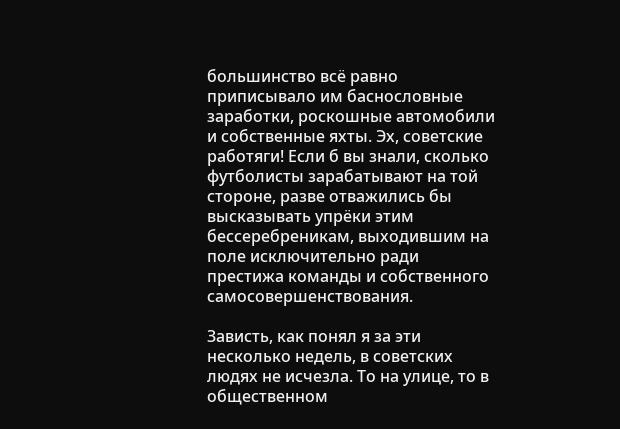большинство всё равно приписывало им баснословные заработки, роскошные автомобили и собственные яхты. Эх, советские работяги! Если б вы знали, сколько футболисты зарабатывают на той стороне, разве отважились бы высказывать упрёки этим бессеребреникам, выходившим на поле исключительно ради престижа команды и собственного самосовершенствования.

Зависть, как понял я за эти несколько недель, в советских людях не исчезла. То на улице, то в общественном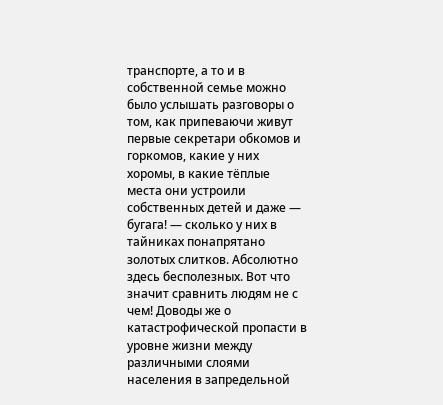транспорте, а то и в собственной семье можно было услышать разговоры о том, как припеваючи живут первые секретари обкомов и горкомов, какие у них хоромы, в какие тёплые места они устроили собственных детей и даже — бугага! — сколько у них в тайниках понапрятано золотых слитков. Абсолютно здесь бесполезных. Вот что значит сравнить людям не с чем! Доводы же о катастрофической пропасти в уровне жизни между различными слоями населения в запредельной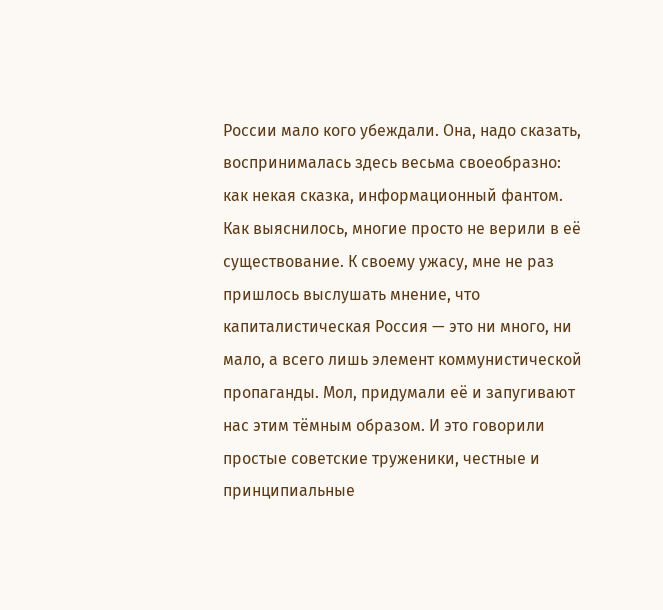России мало кого убеждали. Она, надо сказать, воспринималась здесь весьма своеобразно: как некая сказка, информационный фантом. Как выяснилось, многие просто не верили в её существование. К своему ужасу, мне не раз пришлось выслушать мнение, что капиталистическая Россия — это ни много, ни мало, а всего лишь элемент коммунистической пропаганды. Мол, придумали её и запугивают нас этим тёмным образом. И это говорили простые советские труженики, честные и принципиальные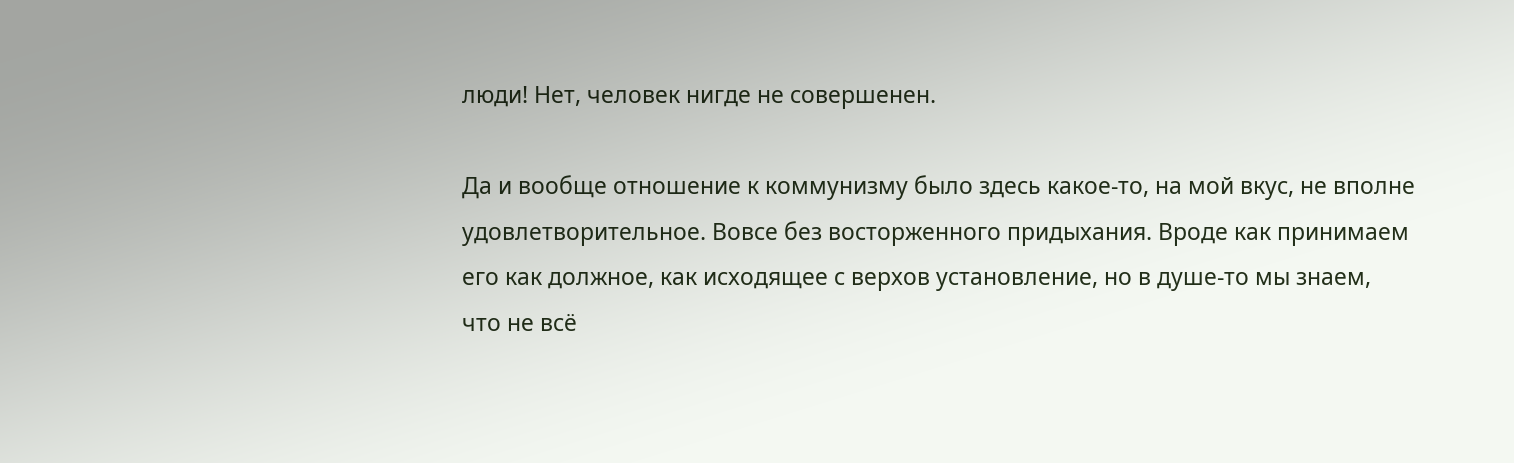люди! Нет, человек нигде не совершенен.

Да и вообще отношение к коммунизму было здесь какое-то, на мой вкус, не вполне удовлетворительное. Вовсе без восторженного придыхания. Вроде как принимаем его как должное, как исходящее с верхов установление, но в душе-то мы знаем, что не всё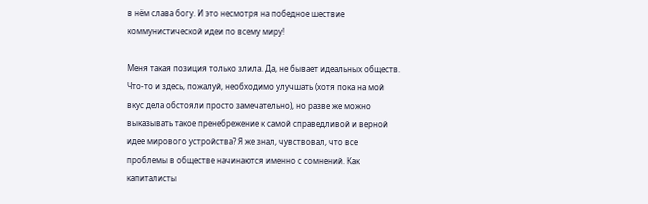в нём слава богу. И это несмотря на победное шествие коммунистической идеи по всему миру!

Меня такая позиция только злила. Да, не бывает идеальных обществ. Что-то и здесь, пожалуй, необходимо улучшать (хотя пока на мой вкус дела обстояли просто замечательно), но разве же можно выказывать такое пренебрежение к самой справедливой и верной идее мирового устройства? Я же знал, чувствовал, что все проблемы в обществе начинаются именно с сомнений. Как капиталисты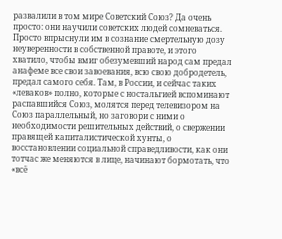развалили в том мире Советский Союз? Да очень просто: они научили советских людей сомневаться. Просто впрыснули им в сознание смертельную дозу неуверенности в собственной правоте, и этого хватило, чтобы вмиг обезумевший народ сам предал анафеме все свои завоевания, всю свою добродетель, предал самого себя. Там, в России, и сейчас таких «леваков» полно, которые с ностальгией вспоминают распавшийся Союз, молятся перед телевизором на Союз параллельный, но заговори с ними о необходимости решительных действий, о свержении правящей капиталистической хунты, о восстановлении социальной справедливости, как они тотчас же меняются в лице, начинают бормотать, что «всё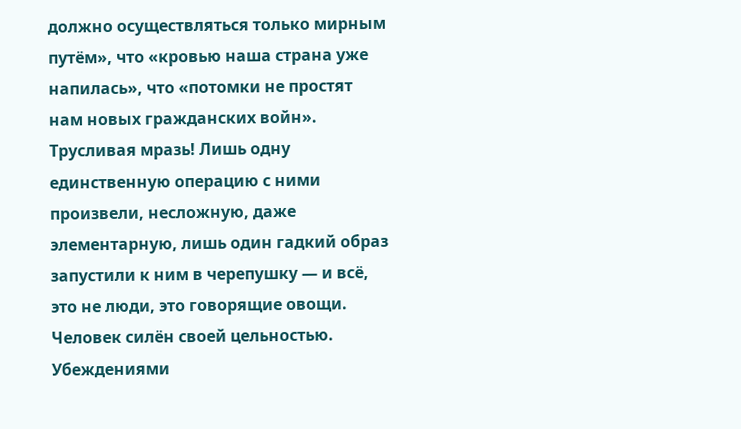должно осуществляться только мирным путём», что «кровью наша страна уже напилась», что «потомки не простят нам новых гражданских войн». Трусливая мразь! Лишь одну единственную операцию с ними произвели, несложную, даже элементарную, лишь один гадкий образ запустили к ним в черепушку — и всё, это не люди, это говорящие овощи. Человек силён своей цельностью. Убеждениями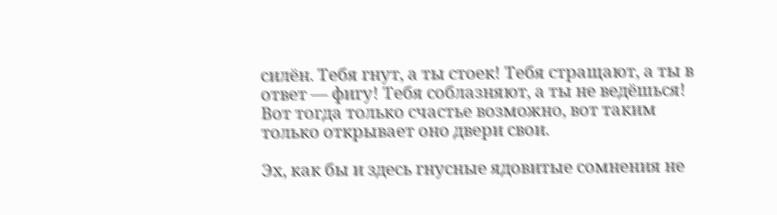силён. Тебя гнут, а ты стоек! Тебя стращают, а ты в ответ — фигу! Тебя соблазняют, а ты не ведёшься! Вот тогда только счастье возможно, вот таким только открывает оно двери свои.

Эх, как бы и здесь гнусные ядовитые сомнения не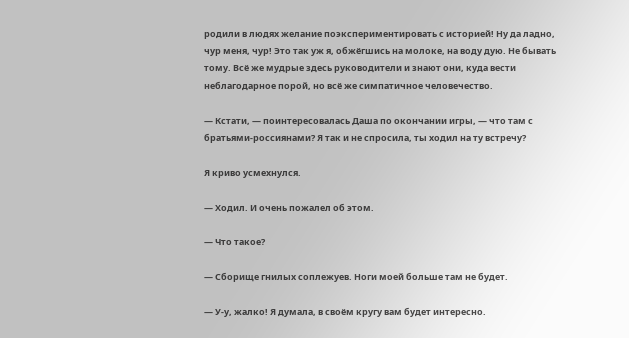родили в людях желание поэкспериментировать с историей! Ну да ладно, чур меня, чур! Это так уж я, обжёгшись на молоке, на воду дую. Не бывать тому. Всё же мудрые здесь руководители и знают они, куда вести неблагодарное порой, но всё же симпатичное человечество.

— Кстати, — поинтересовалась Даша по окончании игры, — что там с братьями-россиянами? Я так и не спросила, ты ходил на ту встречу?

Я криво усмехнулся.

— Ходил. И очень пожалел об этом.

— Что такое?

— Сборище гнилых соплежуев. Ноги моей больше там не будет.

— У-у, жалко! Я думала, в своём кругу вам будет интересно.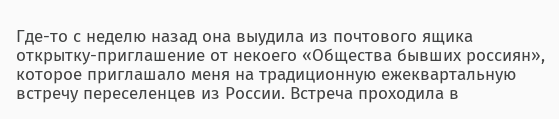Где-то с неделю назад она выудила из почтового ящика открытку-приглашение от некоего «Общества бывших россиян», которое приглашало меня на традиционную ежеквартальную встречу переселенцев из России. Встреча проходила в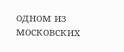одном из московских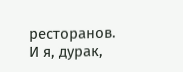ресторанов. И я, дурак,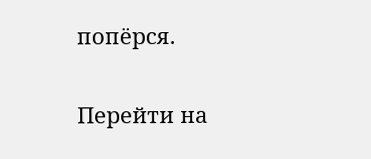попёрся.

Перейти на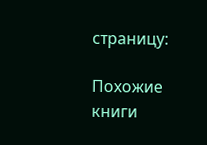страницу:

Похожие книги